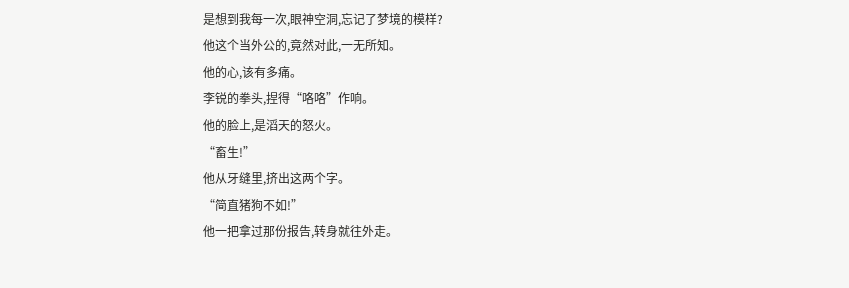是想到我每一次,眼神空洞,忘记了梦境的模样?
他这个当外公的,竟然对此,一无所知。
他的心,该有多痛。
李锐的拳头,捏得“咯咯”作响。
他的脸上,是滔天的怒火。
“畜生!”
他从牙缝里,挤出这两个字。
“简直猪狗不如!”
他一把拿过那份报告,转身就往外走。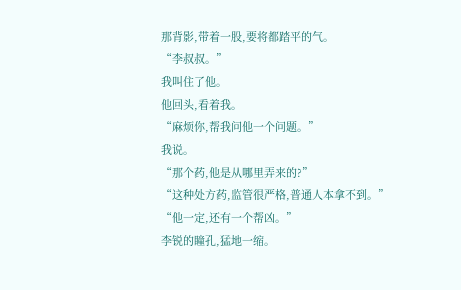那背影,带着一股,要将都踏平的气。
“李叔叔。”
我叫住了他。
他回头,看着我。
“麻烦你,帮我问他一个问题。”
我说。
“那个药,他是从哪里弄来的?”
“这种处方药,监管很严格,普通人本拿不到。”
“他一定,还有一个帮凶。”
李锐的瞳孔,猛地一缩。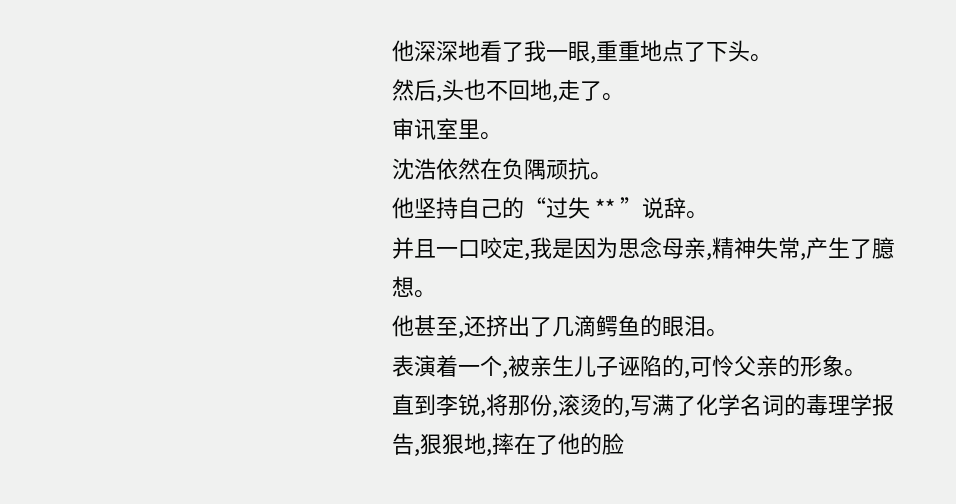他深深地看了我一眼,重重地点了下头。
然后,头也不回地,走了。
审讯室里。
沈浩依然在负隅顽抗。
他坚持自己的“过失 ** ”说辞。
并且一口咬定,我是因为思念母亲,精神失常,产生了臆想。
他甚至,还挤出了几滴鳄鱼的眼泪。
表演着一个,被亲生儿子诬陷的,可怜父亲的形象。
直到李锐,将那份,滚烫的,写满了化学名词的毒理学报告,狠狠地,摔在了他的脸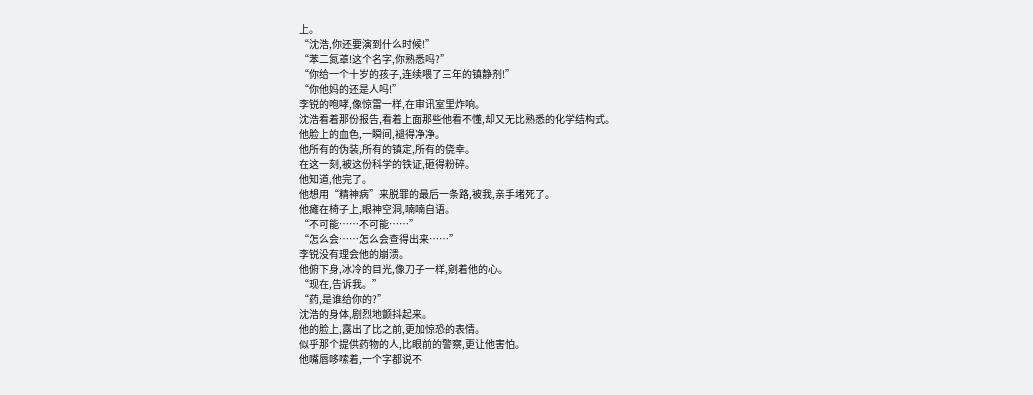上。
“沈浩,你还要演到什么时候!”
“苯二氮䓬!这个名字,你熟悉吗?”
“你给一个十岁的孩子,连续喂了三年的镇静剂!”
“你他妈的还是人吗!”
李锐的咆哮,像惊雷一样,在审讯室里炸响。
沈浩看着那份报告,看着上面那些他看不懂,却又无比熟悉的化学结构式。
他脸上的血色,一瞬间,褪得净净。
他所有的伪装,所有的镇定,所有的侥幸。
在这一刻,被这份科学的铁证,砸得粉碎。
他知道,他完了。
他想用“精神病”来脱罪的最后一条路,被我,亲手堵死了。
他瘫在椅子上,眼神空洞,喃喃自语。
“不可能……不可能……”
“怎么会……怎么会查得出来……”
李锐没有理会他的崩溃。
他俯下身,冰冷的目光,像刀子一样,剜着他的心。
“现在,告诉我。”
“药,是谁给你的?”
沈浩的身体,剧烈地颤抖起来。
他的脸上,露出了比之前,更加惊恐的表情。
似乎那个提供药物的人,比眼前的警察,更让他害怕。
他嘴唇哆嗦着,一个字都说不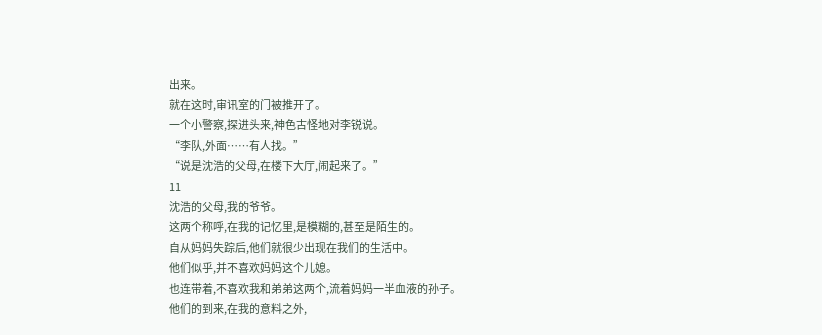出来。
就在这时,审讯室的门被推开了。
一个小警察,探进头来,神色古怪地对李锐说。
“李队,外面……有人找。”
“说是沈浩的父母,在楼下大厅,闹起来了。”
11
沈浩的父母,我的爷爷。
这两个称呼,在我的记忆里,是模糊的,甚至是陌生的。
自从妈妈失踪后,他们就很少出现在我们的生活中。
他们似乎,并不喜欢妈妈这个儿媳。
也连带着,不喜欢我和弟弟这两个,流着妈妈一半血液的孙子。
他们的到来,在我的意料之外,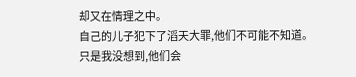却又在情理之中。
自己的儿子犯下了滔天大罪,他们不可能不知道。
只是我没想到,他们会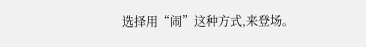选择用“闹”这种方式,来登场。